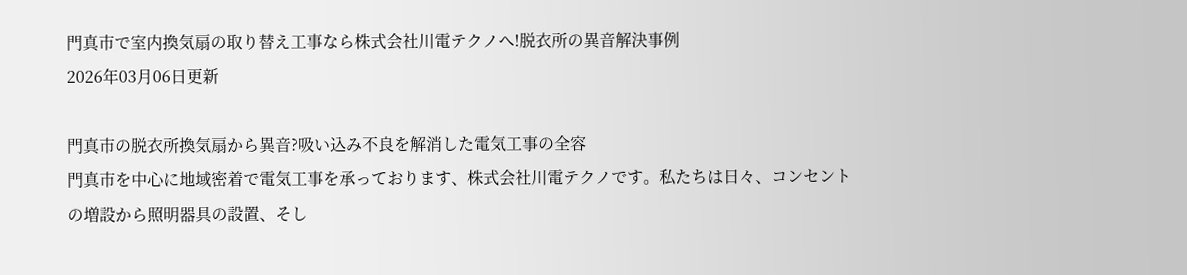門真市で室内換気扇の取り替え工事なら株式会社川電テクノへ!脱衣所の異音解決事例
2026年03月06日更新

門真市の脱衣所換気扇から異音?吸い込み不良を解消した電気工事の全容
門真市を中心に地域密着で電気工事を承っております、株式会社川電テクノです。私たちは日々、コンセントの増設から照明器具の設置、そし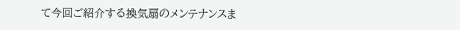て今回ご紹介する換気扇のメンテナンスま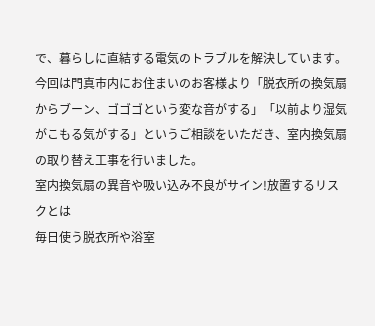で、暮らしに直結する電気のトラブルを解決しています。
今回は門真市内にお住まいのお客様より「脱衣所の換気扇からブーン、ゴゴゴという変な音がする」「以前より湿気がこもる気がする」というご相談をいただき、室内換気扇の取り替え工事を行いました。
室内換気扇の異音や吸い込み不良がサイン!放置するリスクとは
毎日使う脱衣所や浴室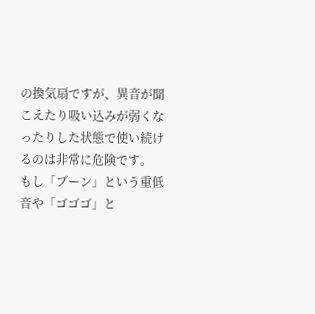の換気扇ですが、異音が聞こえたり吸い込みが弱くなったりした状態で使い続けるのは非常に危険です。
もし「ブーン」という重低音や「ゴゴゴ」と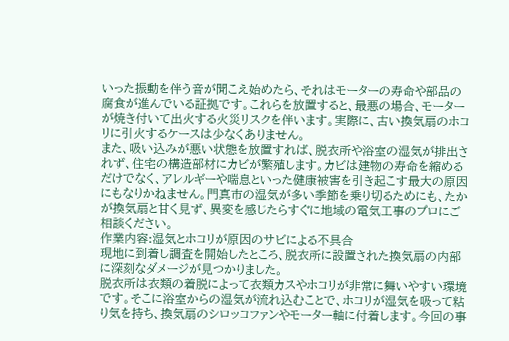いった振動を伴う音が聞こえ始めたら、それはモーターの寿命や部品の腐食が進んでいる証拠です。これらを放置すると、最悪の場合、モーターが焼き付いて出火する火災リスクを伴います。実際に、古い換気扇のホコリに引火するケースは少なくありません。
また、吸い込みが悪い状態を放置すれば、脱衣所や浴室の湿気が排出されず、住宅の構造部材にカビが繁殖します。カビは建物の寿命を縮めるだけでなく、アレルギーや喘息といった健康被害を引き起こす最大の原因にもなりかねません。門真市の湿気が多い季節を乗り切るためにも、たかが換気扇と甘く見ず、異変を感じたらすぐに地域の電気工事のプロにご相談ください。
作業内容:湿気とホコリが原因のサビによる不具合
現地に到着し調査を開始したところ、脱衣所に設置された換気扇の内部に深刻なダメージが見つかりました。
脱衣所は衣類の着脱によって衣類カスやホコリが非常に舞いやすい環境です。そこに浴室からの湿気が流れ込むことで、ホコリが湿気を吸って粘り気を持ち、換気扇のシロッコファンやモーター軸に付着します。今回の事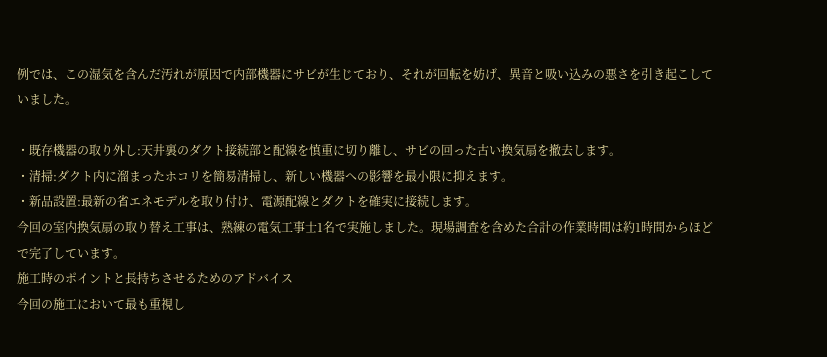例では、この湿気を含んだ汚れが原因で内部機器にサビが生じており、それが回転を妨げ、異音と吸い込みの悪さを引き起こしていました。

・既存機器の取り外し:天井裏のダクト接続部と配線を慎重に切り離し、サビの回った古い換気扇を撤去します。
・清掃:ダクト内に溜まったホコリを簡易清掃し、新しい機器への影響を最小限に抑えます。
・新品設置:最新の省エネモデルを取り付け、電源配線とダクトを確実に接続します。
今回の室内換気扇の取り替え工事は、熟練の電気工事士1名で実施しました。現場調査を含めた合計の作業時間は約1時間からほどで完了しています。
施工時のポイントと長持ちさせるためのアドバイス
今回の施工において最も重視し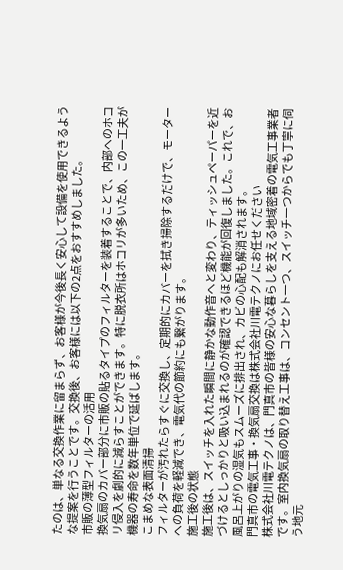たのは、単なる交換作業に留まらず、お客様が今後長く安心して設備を使用できるような提案を行うことです。交換後、お客様には以下の2点をおすすめしました。
市販の薄型フィルターの活用
換気扇のカバー部分に市販の貼るタイプのフィルターを装着することで、内部へのホコリ侵入を劇的に減らすことができます。特に脱衣所はホコリが多いため、この一工夫が機器の寿命を数年単位で延ばします。
こまめな表面清掃
フィルターが汚れたらすぐに交換し、定期的にカバーを拭き掃除するだけで、モーターへの負荷を軽減でき、電気代の節約にも繋がります。
施工後の状態
施工後は、スイッチを入れた瞬間に静かな動作音へと変わり、ティッシュペーパーを近づけるとしっかりと吸い込まれるのが確認できるほど機能が回復しました。これで、お風呂上がりの湿気もスムーズに排出され、カビの心配も解消されます。
門真市の電気工事・換気扇交換は株式会社川電テクノにお任せください
株式会社川電テクノは、門真市の皆様の安心な暮らしを支える地域密着の電気工事業者です。室内換気扇の取り替え工事は、コンセント一つ、スイッチ一つからでも丁寧に伺う地元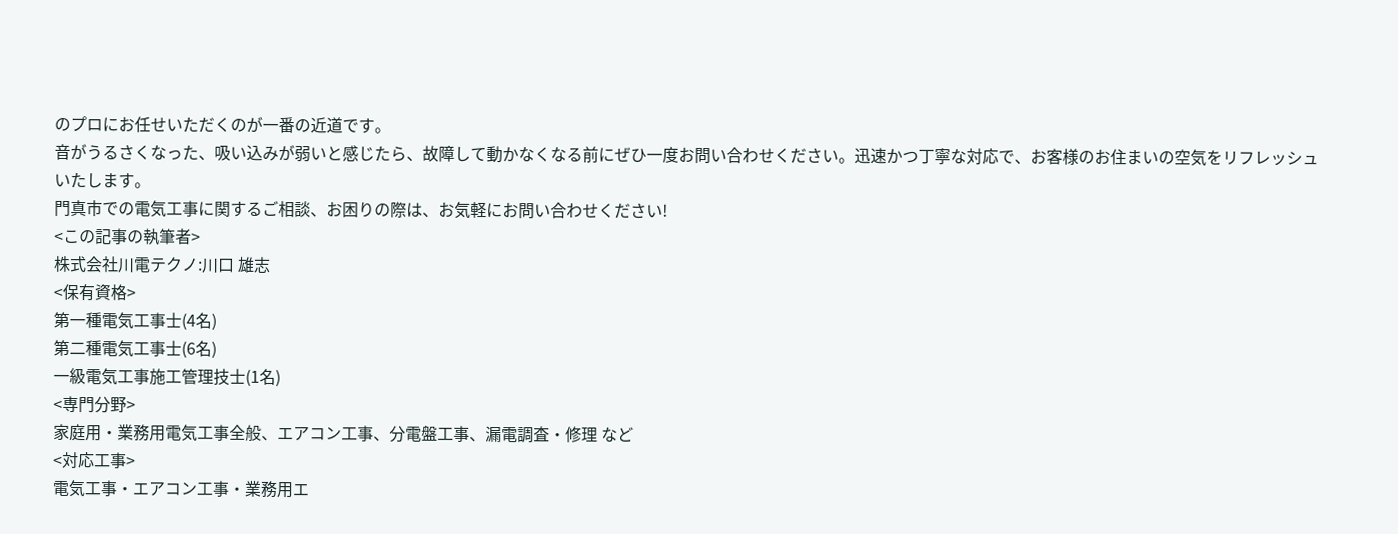のプロにお任せいただくのが一番の近道です。
音がうるさくなった、吸い込みが弱いと感じたら、故障して動かなくなる前にぜひ一度お問い合わせください。迅速かつ丁寧な対応で、お客様のお住まいの空気をリフレッシュいたします。
門真市での電気工事に関するご相談、お困りの際は、お気軽にお問い合わせください!
<この記事の執筆者>
株式会社川電テクノ:川口 雄志
<保有資格>
第一種電気工事士(4名)
第二種電気工事士(6名)
一級電気工事施工管理技士(1名)
<専門分野>
家庭用・業務用電気工事全般、エアコン工事、分電盤工事、漏電調査・修理 など
<対応工事>
電気工事・エアコン工事・業務用エ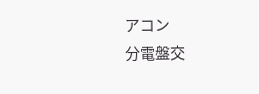アコン
分電盤交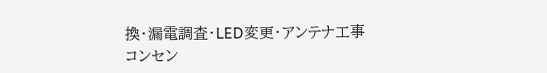換・漏電調査・LED変更・アンテナ工事
コンセン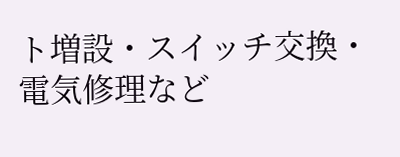ト増設・スイッチ交換・電気修理など